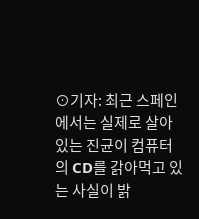⊙기자: 최근 스페인에서는 실제로 살아 있는 진균이 컴퓨터의 CD를 갉아먹고 있는 사실이 밝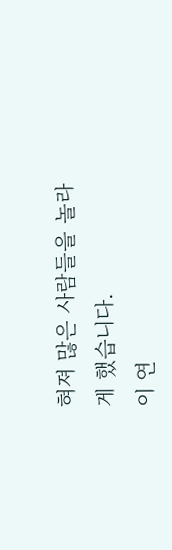혀져 많은 사람들을 놀라게 했습니다.
이 연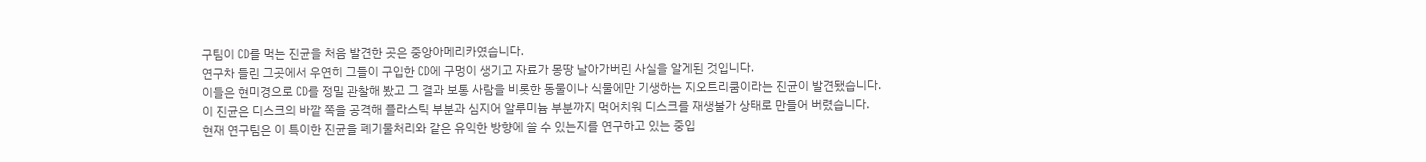구팀이 CD를 먹는 진균을 처음 발견한 곳은 중앙아메리카였습니다.
연구차 들린 그곳에서 우연히 그들이 구입한 CD에 구멍이 생기고 자료가 몽땅 날아가버린 사실을 알게된 것입니다.
이들은 현미경으로 CD를 정밀 관찰해 봤고 그 결과 보통 사람을 비롯한 동물이나 식물에만 기생하는 지오트리쿰이라는 진균이 발견됐습니다.
이 진균은 디스크의 바깥 쪽을 공격해 플라스틱 부분과 심지어 알루미늄 부분까지 먹어치워 디스크를 재생불가 상태로 만들어 버렸습니다.
현재 연구팀은 이 특이한 진균을 폐기물처리와 같은 유익한 방향에 쓸 수 있는지를 연구하고 있는 중입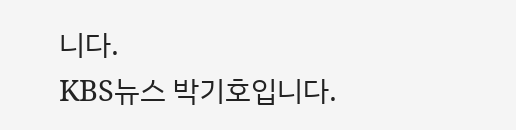니다.
KBS뉴스 박기호입니다.